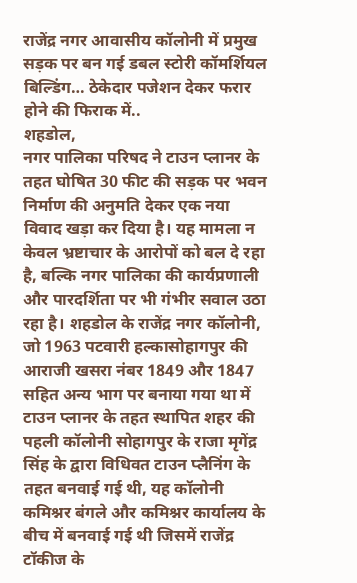राजेंद्र नगर आवासीय कॉलोनी में प्रमुख सड़क पर बन गई डबल स्टोरी कॉमर्शियल बिल्डिंग… ठेकेदार पजेशन देकर फरार होने की फिराक में..
शहडोल,
नगर पालिका परिषद ने टाउन प्लानर के तहत घोषित 30 फीट की सड़क पर भवन निर्माण की अनुमति देकर एक नया विवाद खड़ा कर दिया है। यह मामला न केवल भ्रष्टाचार के आरोपों को बल दे रहा है, बल्कि नगर पालिका की कार्यप्रणाली और पारदर्शिता पर भी गंभीर सवाल उठा रहा है। शहडोल के राजेंद्र नगर कॉलोनी, जो 1963 पटवारी हल्कासोहागपुर की आराजी खसरा नंबर 1849 और 1847 सहित अन्य भाग पर बनाया गया था में टाउन प्लानर के तहत स्थापित शहर की पहली कॉलोनी सोहागपुर के राजा मृगेंद्र सिंह के द्वारा विधिवत टाउन प्लैनिंग के तहत बनवाई गई थी, यह कॉलोनी कमिश्नर बंगले और कमिश्नर कार्यालय के बीच में बनवाई गई थी जिसमें राजेंद्र टॉकीज के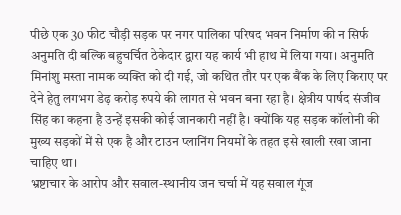पीछे एक 30 फीट चौड़ी सड़क पर नगर पालिका परिषद भवन निर्माण की न सिर्फ अनुमति दी बल्कि बहुचर्चित ठेकेदार द्वारा यह कार्य भी हाथ में लिया गया। अनुमति मिनांशु मस्ता नामक व्यक्ति को दी गई, जो कथित तौर पर एक बैंक के लिए किराए पर देने हेतु लगभग डेढ़ करोड़ रुपये की लागत से भवन बना रहा है। क्षेत्रीय पार्षद संजीव सिंह का कहना है उन्हें इसकी कोई जानकारी नहीं है। क्योंकि यह सड़क कॉलोनी की मुख्य सड़कों में से एक है और टाउन प्लानिंग नियमों के तहत इसे खाली रखा जाना चाहिए था।
भ्रष्टाचार के आरोप और सवाल-स्थानीय जन चर्चा में यह सवाल गूंज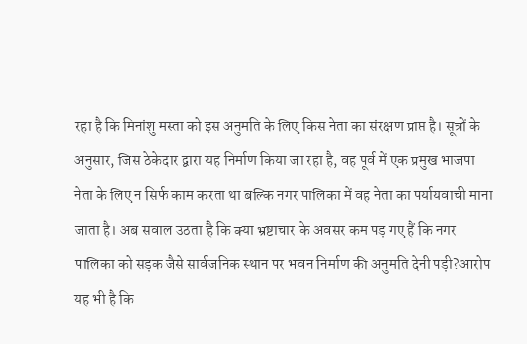रहा है कि मिनांशु मस्ता को इस अनुमति के लिए किस नेता का संरक्षण प्राप्त है। सूत्रों के अनुसार, जिस ठेकेदार द्वारा यह निर्माण किया जा रहा है, वह पूर्व में एक प्रमुख भाजपा नेता के लिए न सिर्फ काम करता था बल्कि नगर पालिका में वह नेता का पर्यायवाची माना जाता है। अब सवाल उठता है कि क्या भ्रष्टाचार के अवसर कम पड़ गए हैं कि नगर पालिका को सड़क जैसे सार्वजनिक स्थान पर भवन निर्माण की अनुमति देनी पड़ी?आरोप यह भी है कि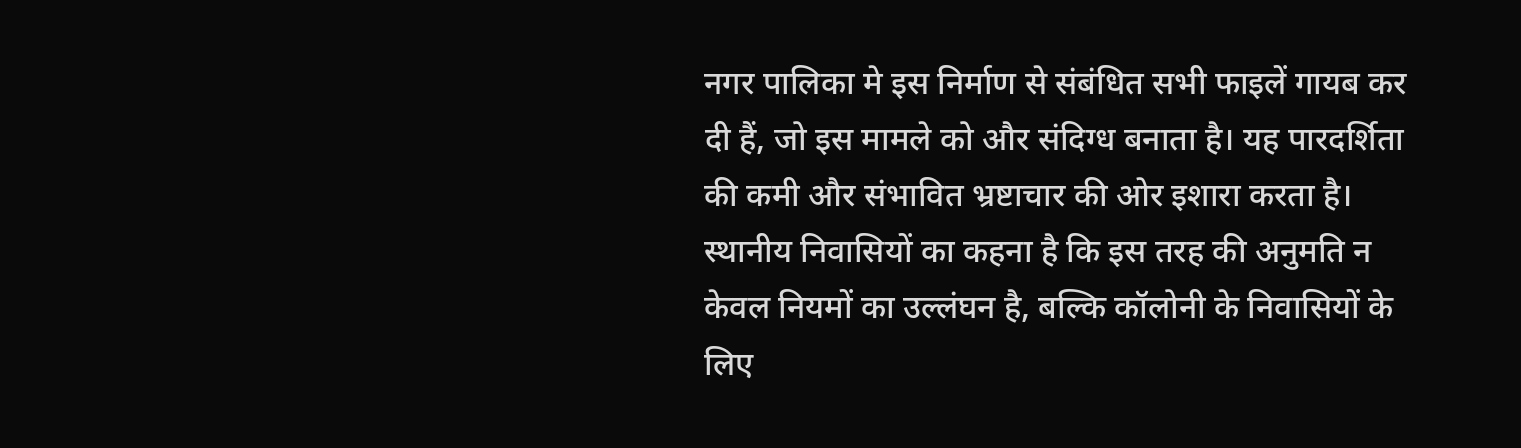नगर पालिका मे इस निर्माण से संबंधित सभी फाइलें गायब कर दी हैं, जो इस मामले को और संदिग्ध बनाता है। यह पारदर्शिता की कमी और संभावित भ्रष्टाचार की ओर इशारा करता है। स्थानीय निवासियों का कहना है कि इस तरह की अनुमति न केवल नियमों का उल्लंघन है, बल्कि कॉलोनी के निवासियों के लिए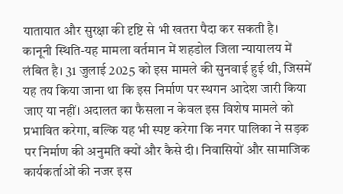यातायात और सुरक्षा की दृष्टि से भी खतरा पैदा कर सकती है।
कानूनी स्थिति-यह मामला वर्तमान में शहडोल जिला न्यायालय में लंबित है। 31 जुलाई 2025 को इस मामले की सुनवाई हुई थी, जिसमें यह तय किया जाना था कि इस निर्माण पर स्थगन आदेश जारी किया जाए या नहीं। अदालत का फैसला न केवल इस विशेष मामले को प्रभावित करेगा, बल्कि यह भी स्पष्ट करेगा कि नगर पालिका ने सड़क पर निर्माण की अनुमति क्यों और कैसे दी। निवासियों और सामाजिक कार्यकर्ताओं की नजर इस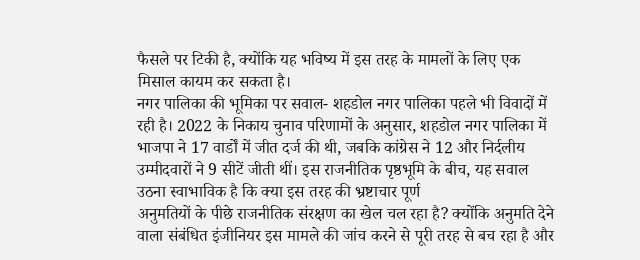फैसले पर टिकी है, क्योंकि यह भविष्य में इस तरह के मामलों के लिए एक मिसाल कायम कर सकता है।
नगर पालिका की भूमिका पर सवाल- शहडोल नगर पालिका पहले भी विवादों में रही है। 2022 के निकाय चुनाव परिणामों के अनुसार, शहडोल नगर पालिका में भाजपा ने 17 वार्डों में जीत दर्ज की थी, जबकि कांग्रेस ने 12 और निर्दलीय उम्मीदवारों ने 9 सीटें जीती थीं। इस राजनीतिक पृष्ठभूमि के बीच, यह सवाल उठना स्वाभाविक है कि क्या इस तरह की भ्रष्टाचार पूर्ण
अनुमतियों के पीछे राजनीतिक संरक्षण का खेल चल रहा है? क्योंकि अनुमति देने वाला संबंधित इंजीनियर इस मामले की जांच करने से पूरी तरह से बच रहा है और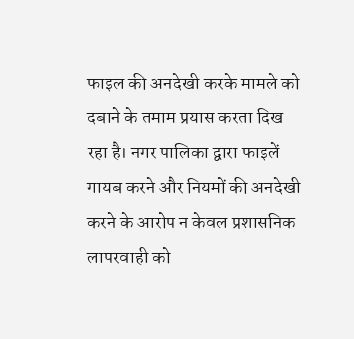फाइल की अनदेखी करके मामले को दबाने के तमाम प्रयास करता दिख रहा है। नगर पालिका द्वारा फाइलें गायब करने और नियमों की अनदेखी करने के आरोप न केवल प्रशासनिक लापरवाही को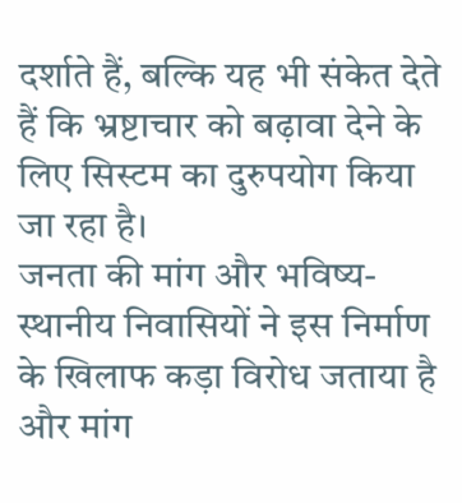दर्शाते हैं, बल्कि यह भी संकेत देते हैं कि भ्रष्टाचार को बढ़ावा देने के लिए सिस्टम का दुरुपयोग किया जा रहा है।
जनता की मांग और भविष्य- स्थानीय निवासियों ने इस निर्माण के खिलाफ कड़ा विरोध जताया है और मांग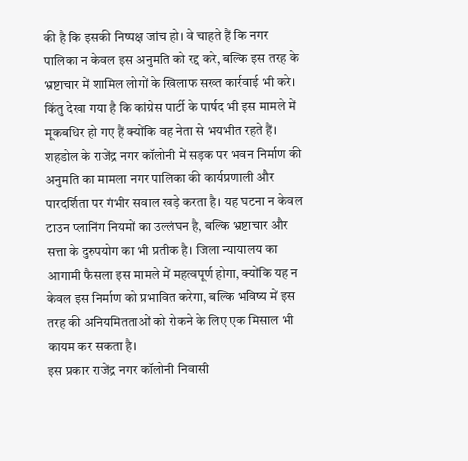की है कि इसकी निष्पक्ष जांच हो। वे चाहते हैं कि नगर पालिका न केवल इस अनुमति को रद्द करे, बल्कि इस तरह के भ्रष्टाचार में शामिल लोगों के खिलाफ सख्त कार्रवाई भी करे। किंतु देखा गया है कि कांग्रेस पार्टी के पार्षद भी इस मामले में मूकबधिर हो गए हैं क्योंकि वह नेता से भयभीत रहते हैं। शहडोल के राजेंद्र नगर कॉलोनी में सड़क पर भवन निर्माण की अनुमति का मामला नगर पालिका की कार्यप्रणाली और पारदर्शिता पर गंभीर सवाल खड़े करता है। यह घटना न केवल टाउन प्लानिंग नियमों का उल्लंघन है, बल्कि भ्रष्टाचार और सत्ता के दुरुपयोग का भी प्रतीक है। जिला न्यायालय का आगामी फैसला इस मामले में महत्वपूर्ण होगा, क्योंकि यह न केवल इस निर्माण को प्रभावित करेगा, बल्कि भविष्य में इस तरह की अनियमितताओं को रोकने के लिए एक मिसाल भी कायम कर सकता है।
इस प्रकार राजेंद्र नगर कॉलोनी निवासी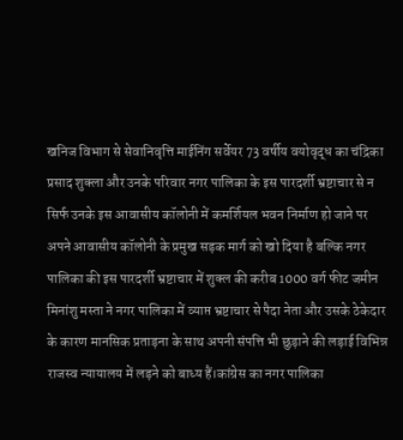खनिज विभाग से सेवानिवृत्ति माईनिंग सर्वेयर 73 वर्षीय वयोवृद्ध का चंद्रिका प्रसाद शुक्ला और उनके परिवार नगर पालिका के इस पारदर्शी भ्रष्टाचार से न सिर्फ उनके इस आवासीय कॉलोनी में कमर्शियल भवन निर्माण हो जाने पर अपने आवासीय कॉलोनी के प्रमुख सड़क मार्ग को खो दिया है बल्कि नगर पालिका की इस पारदर्शी भ्रष्टाचार में शुक्ल की करीब 1000 वर्ग फीट जमीन मिनांशु मस्ता ने नगर पालिका में व्याप्त भ्रष्टाचार से पैदा नेता और उसके ठेकेदार के कारण मानसिक प्रताड़ना के साथ अपनी संपत्ति भी छुड़ाने की लड़ाई विभिन्न राजस्व न्यायालय में लड़ने को बाध्य हैं।कांग्रेस का नगर पालिका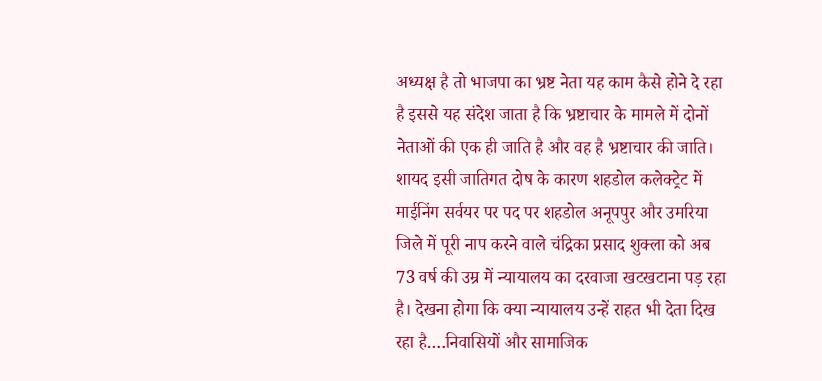अध्यक्ष है तो भाजपा का भ्रष्ट नेता यह काम कैसे होने दे रहा है इससे यह संदेश जाता है कि भ्रष्टाचार के मामले में दोनों नेताओं की एक ही जाति है और वह है भ्रष्टाचार की जाति। शायद इसी जातिगत दोष के कारण शहडोल कलेक्ट्रेट में माईनिंग सर्वयर पर पद पर शहडोल अनूपपुर और उमरिया जिले में पूरी नाप करने वाले चंद्रिका प्रसाद शुक्ला को अब 73 वर्ष की उम्र में न्यायालय का दरवाजा खटखटाना पड़ रहा है। देखना होगा कि क्या न्यायालय उन्हें राहत भी देता दिख रहा है….निवासियों और सामाजिक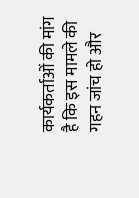कार्यकर्ताओं की मांग है कि इस मामले की गहन जांच हो और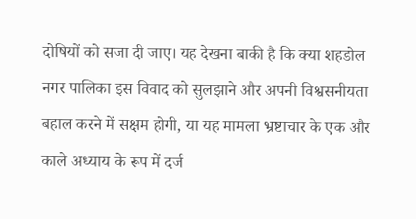दोषियों को सजा दी जाए। यह देखना बाकी है कि क्या शहडोल नगर पालिका इस विवाद को सुलझाने और अपनी विश्वसनीयता बहाल करने में सक्षम होगी, या यह मामला भ्रष्टाचार के एक और काले अध्याय के रूप में दर्ज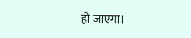हो जाएगा।